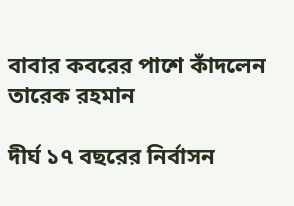বাবার কবরের পাশে কাঁদলেন তারেক রহমান

দীর্ঘ ১৭ বছরের নির্বাসন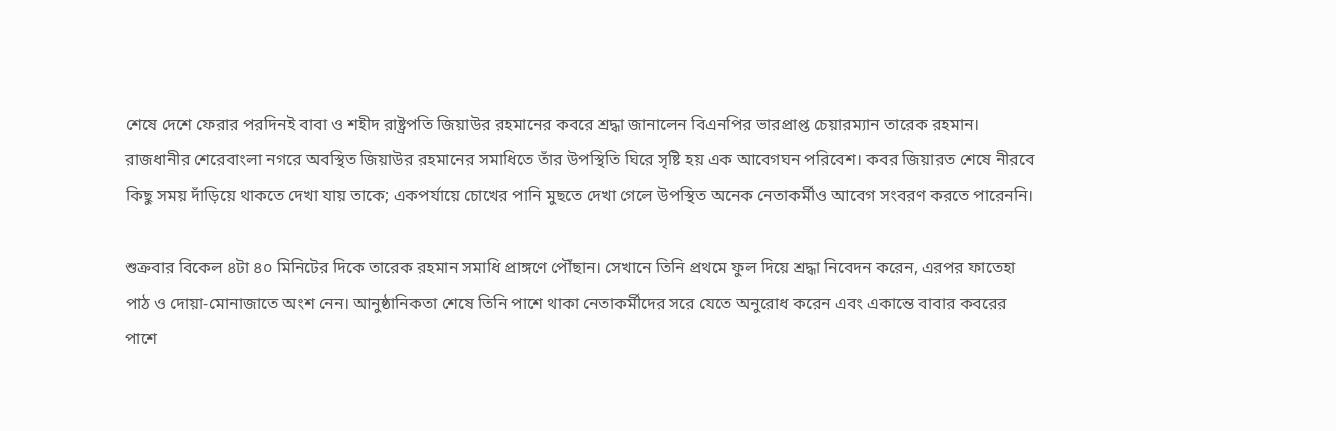শেষে দেশে ফেরার পরদিনই বাবা ও শহীদ রাষ্ট্রপতি জিয়াউর রহমানের কবরে শ্রদ্ধা জানালেন বিএনপির ভারপ্রাপ্ত চেয়ারম্যান তারেক রহমান। রাজধানীর শেরেবাংলা নগরে অবস্থিত জিয়াউর রহমানের সমাধিতে তাঁর উপস্থিতি ঘিরে সৃষ্টি হয় এক আবেগঘন পরিবেশ। কবর জিয়ারত শেষে নীরবে কিছু সময় দাঁড়িয়ে থাকতে দেখা যায় তাকে; একপর্যায়ে চোখের পানি মুছতে দেখা গেলে উপস্থিত অনেক নেতাকর্মীও আবেগ সংবরণ করতে পারেননি।

শুক্রবার বিকেল ৪টা ৪০ মিনিটের দিকে তারেক রহমান সমাধি প্রাঙ্গণে পৌঁছান। সেখানে তিনি প্রথমে ফুল দিয়ে শ্রদ্ধা নিবেদন করেন, এরপর ফাতেহা পাঠ ও দোয়া-মোনাজাতে অংশ নেন। আনুষ্ঠানিকতা শেষে তিনি পাশে থাকা নেতাকর্মীদের সরে যেতে অনুরোধ করেন এবং একান্তে বাবার কবরের পাশে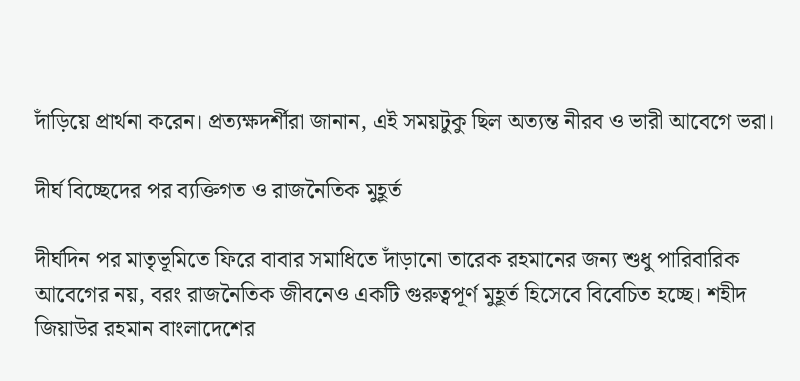দাঁড়িয়ে প্রার্থনা করেন। প্রত্যক্ষদর্শীরা জানান, এই সময়টুকু ছিল অত্যন্ত নীরব ও ভারী আবেগে ভরা।

দীর্ঘ বিচ্ছেদের পর ব্যক্তিগত ও রাজনৈতিক মুহূর্ত

দীর্ঘদিন পর মাতৃভূমিতে ফিরে বাবার সমাধিতে দাঁড়ানো তারেক রহমানের জন্য শুধু পারিবারিক আবেগের নয়, বরং রাজনৈতিক জীবনেও একটি গুরুত্বপূর্ণ মুহূর্ত হিসেবে বিবেচিত হচ্ছে। শহীদ জিয়াউর রহমান বাংলাদেশের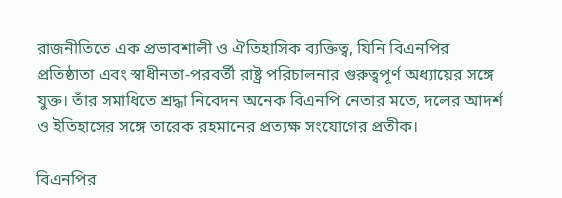রাজনীতিতে এক প্রভাবশালী ও ঐতিহাসিক ব্যক্তিত্ব, যিনি বিএনপির প্রতিষ্ঠাতা এবং স্বাধীনতা-পরবর্তী রাষ্ট্র পরিচালনার গুরুত্বপূর্ণ অধ্যায়ের সঙ্গে যুক্ত। তাঁর সমাধিতে শ্রদ্ধা নিবেদন অনেক বিএনপি নেতার মতে, দলের আদর্শ ও ইতিহাসের সঙ্গে তারেক রহমানের প্রত্যক্ষ সংযোগের প্রতীক।

বিএনপির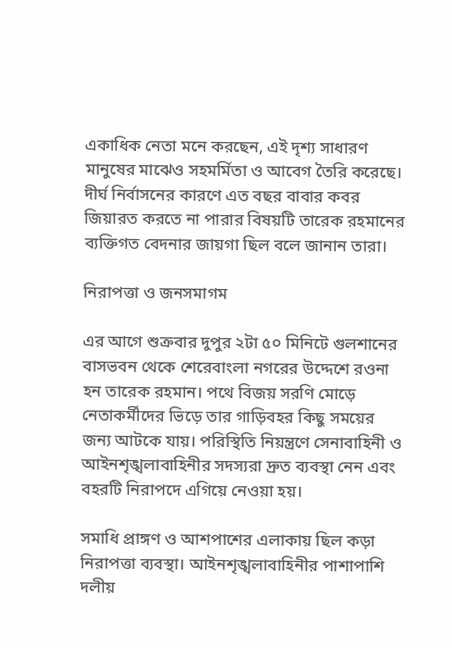একাধিক নেতা মনে করছেন, এই দৃশ্য সাধারণ মানুষের মাঝেও সহমর্মিতা ও আবেগ তৈরি করেছে। দীর্ঘ নির্বাসনের কারণে এত বছর বাবার কবর জিয়ারত করতে না পারার বিষয়টি তারেক রহমানের ব্যক্তিগত বেদনার জায়গা ছিল বলে জানান তারা।

নিরাপত্তা ও জনসমাগম

এর আগে শুক্রবার দুপুর ২টা ৫০ মিনিটে গুলশানের বাসভবন থেকে শেরেবাংলা নগরের উদ্দেশে রওনা হন তারেক রহমান। পথে বিজয় সরণি মোড়ে নেতাকর্মীদের ভিড়ে তার গাড়িবহর কিছু সময়ের জন্য আটকে যায়। পরিস্থিতি নিয়ন্ত্রণে সেনাবাহিনী ও আইনশৃঙ্খলাবাহিনীর সদস্যরা দ্রুত ব্যবস্থা নেন এবং বহরটি নিরাপদে এগিয়ে নেওয়া হয়।

সমাধি প্রাঙ্গণ ও আশপাশের এলাকায় ছিল কড়া নিরাপত্তা ব্যবস্থা। আইনশৃঙ্খলাবাহিনীর পাশাপাশি দলীয়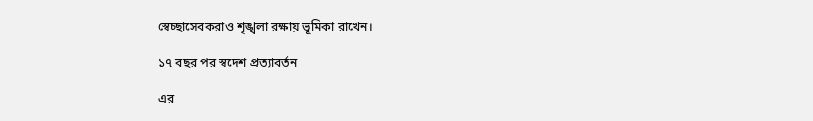স্বেচ্ছাসেবকরাও শৃঙ্খলা রক্ষায় ভূমিকা রাখেন।

১৭ বছর পর স্বদেশ প্রত্যাবর্তন

এর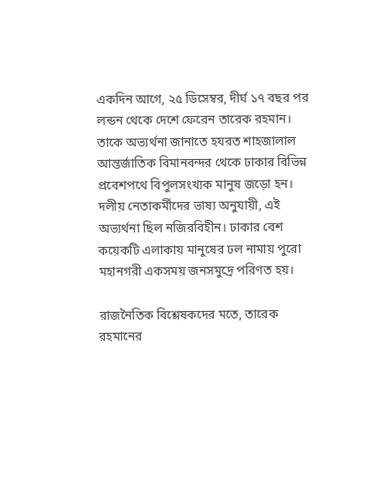একদিন আগে, ২৫ ডিসেম্বর, দীর্ঘ ১৭ বছর পর লন্ডন থেকে দেশে ফেরেন তারেক রহমান। তাকে অভ্যর্থনা জানাতে হযরত শাহজালাল আন্তর্জাতিক বিমানবন্দর থেকে ঢাকার বিভিন্ন প্রবেশপথে বিপুলসংখ্যক মানুষ জড়ো হন। দলীয় নেতাকর্মীদের ভাষ্য অনুযায়ী, এই অভ্যর্থনা ছিল নজিরবিহীন। ঢাকার বেশ কয়েকটি এলাকায় মানুষের ঢল নামায় পুরো মহানগরী একসময় জনসমুদ্রে পরিণত হয়।

রাজনৈতিক বিশ্লেষকদের মতে, তারেক রহমানের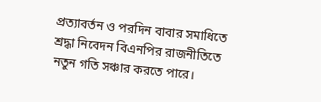প্রত্যাবর্তন ও পরদিন বাবার সমাধিতে শ্রদ্ধা নিবেদন বিএনপির রাজনীতিতে নতুন গতি সঞ্চার করতে পারে।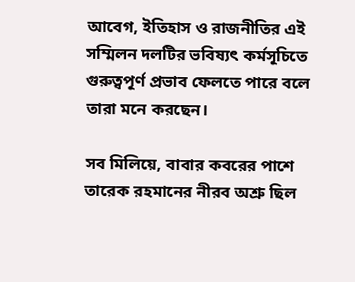আবেগ, ইতিহাস ও রাজনীতির এই সম্মিলন দলটির ভবিষ্যৎ কর্মসূচিতে গুরুত্বপূর্ণ প্রভাব ফেলতে পারে বলে তারা মনে করছেন।

সব মিলিয়ে, বাবার কবরের পাশে তারেক রহমানের নীরব অশ্রু ছিল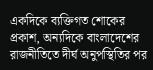একদিকে ব্যক্তিগত শোকের প্রকাশ, অন্যদিকে বাংলাদেশের রাজনীতিতে দীর্ঘ অনুপস্থিতির পর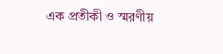এক প্রতীকী ও স্মরণীয়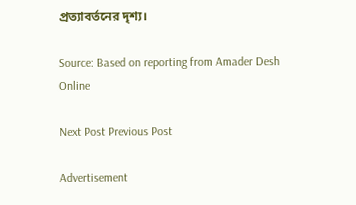প্রত্যাবর্তনের দৃশ্য।

Source: Based on reporting from Amader Desh Online

Next Post Previous Post

Advertisement